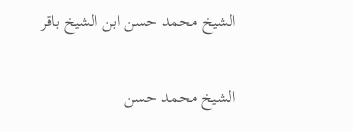الشيخ محمد حسن ابن الشيخ باقر

الشيخ محمد حسن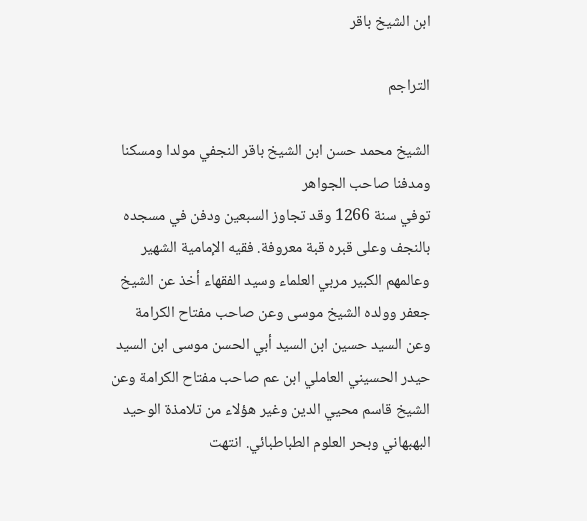ابن الشيخ باقر

التراجم

الشيخ محمد حسن ابن الشيخ باقر النجفي مولدا ومسكنا ومدفنا صاحب الجواهر
توفي سنة 1266 وقد تجاوز السبعين ودفن في مسجده بالنجف وعلى قبره قبة معروفة. فقيه الإمامية الشهير وعالمهم الكبير مربي العلماء وسيد الفقهاء أخذ عن الشيخ جعفر وولده الشيخ موسى وعن صاحب مفتاح الكرامة وعن السيد حسين ابن السيد أبي الحسن موسى ابن السيد حيدر الحسيني العاملي ابن عم صاحب مفتاح الكرامة وعن الشيخ قاسم محيي الدين وغير هؤلاء من تلامذة الوحيد البهبهاني وبحر العلوم الطباطبائي. انتهت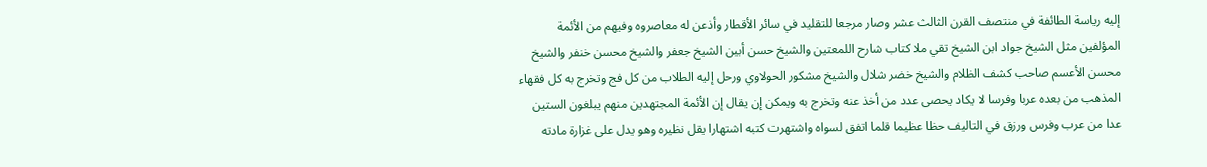إليه رياسة الطائفة في منتصف القرن الثالث عشر وصار مرجعا للتقليد في سائر الأقطار وأذعن له معاصروه وفيهم من الأئمة المؤلفين مثل الشيخ جواد ابن الشيخ تقي ملا كتاب شارح اللمعتين والشيخ حسن أبين الشيخ جعفر والشيخ محسن خنفر والشيخ محسن الأعسم صاحب كشف الظلام والشيخ خضر شلال والشيخ مشكور الحولاوي ورحل إليه الطلاب من كل فج وتخرج به كل فقهاء المذهب من بعده عربا وفرسا لا يكاد يحصى عدد من أخذ عنه وتخرج به ويمكن إن يقال إن الأئمة المجتهدين منهم يبلغون الستين عدا من عرب وفرس ورزق في التاليف حظا عظيما قلما اتفق لسواه واشتهرت كتبه اشتهارا يقل نظيره وهو يدل على غزارة مادته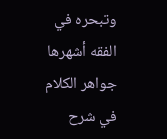وتبحره في الفقه أشهرها جواهر الكلام في شرح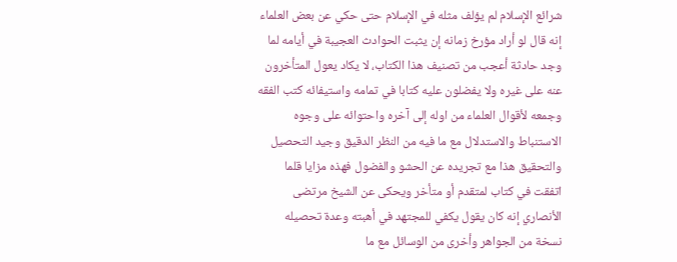شرائع الإسلام لم يؤلف مثله في الإسلام حتى حكي عن بعض العلماء إنه قال لو أراد مؤرخ زمانه إن يثبت الحوادث العجيبة في أيامه لما وجد حادثة أعجب من تصنيف هذا الكتاب، لا يكاد يعول المتأخرون عنه على غيره ولا يفضلون عليه كتابا في تمامه واستيفائه كتب الفقه وجمعه لأقوال العلماء من اوله إلى آخره واحتوائه على وجوه الاستنباط والاستدلال مع ما فيه من النظر الدقيق وجيد التحصيل والتحقيق هذا مع تجريده عن الحشو والفضول فهذه مزايا قلما اتفقت في كتاب لمتقدم أو متأخر ويحكى عن الشيخ مرتضى الأنصاري إنه كان يقول يكفي للمجتهد في أهبته وعدة تحصيله نسخة من الجواهر وأخرى من الوسائل مع ما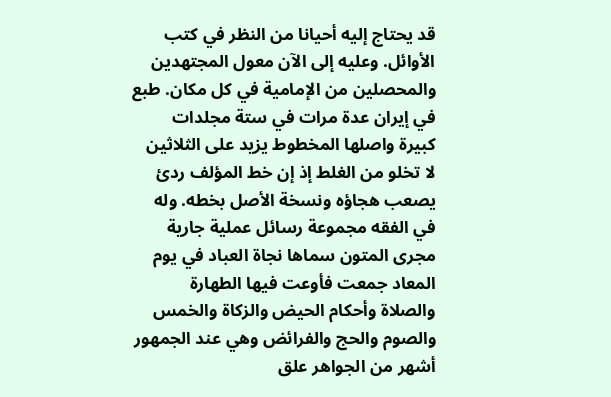قد يحتاج إليه أحيانا من النظر في كتب الأوائل. وعليه إلى الآن معول المجتهدين والمحصلين من الإمامية في كل مكان. طبع في إيران عدة مرات في ستة مجلدات كبيرة واصلها المخطوط يزيد على الثلاثين لا تخلو من الغلط إذ إن خط المؤلف ردئ يصعب هجاؤه ونسخة الأصل بخطه. وله في الفقه مجموعة رسائل عملية جارية مجرى المتون سماها نجاة العباد في يوم المعاد جمعت فأوعت فيها الطهارة والصلاة وأحكام الحيض والزكاة والخمس والصوم والحج والفرائض وهي عند الجمهور أشهر من الجواهر علق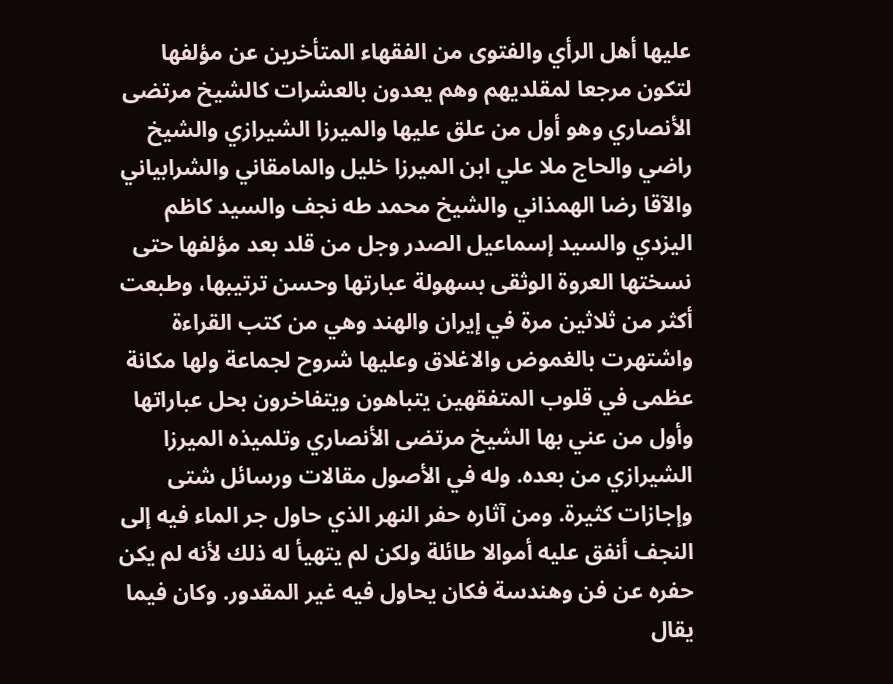عليها أهل الرأي والفتوى من الفقهاء المتأخرين عن مؤلفها لتكون مرجعا لمقلديهم وهم يعدون بالعشرات كالشيخ مرتضى الأنصاري وهو أول من علق عليها والميرزا الشيرازي والشيخ راضي والحاج ملا علي ابن الميرزا خليل والمامقاني والشرابياني والآقا رضا الهمذاني والشيخ محمد طه نجف والسيد كاظم اليزدي والسيد إسماعيل الصدر وجل من قلد بعد مؤلفها حتى نسختها العروة الوثقى بسهولة عبارتها وحسن ترتيبها، وطبعت أكثر من ثلاثين مرة في إيران والهند وهي من كتب القراءة واشتهرت بالغموض والاغلاق وعليها شروح لجماعة ولها مكانة عظمى في قلوب المتفقهين يتباهون ويتفاخرون بحل عباراتها وأول من عني بها الشيخ مرتضى الأنصاري وتلميذه الميرزا الشيرازي من بعده. وله في الأصول مقالات ورسائل شتى وإجازات كثيرة. ومن آثاره حفر النهر الذي حاول جر الماء فيه إلى النجف أنفق عليه أموالا طائلة ولكن لم يتهيأ له ذلك لأنه لم يكن حفره عن فن وهندسة فكان يحاول فيه غير المقدور. وكان فيما يقال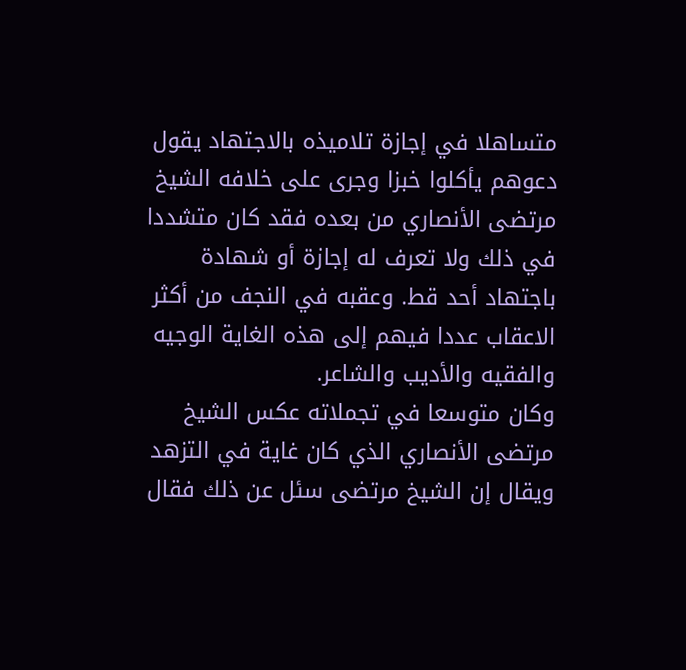متساهلا في إجازة تلاميذه بالاجتهاد يقول دعوهم يأكلوا خبزا وجرى على خلافه الشيخ مرتضى الأنصاري من بعده فقد كان متشددا في ذلك ولا تعرف له إجازة أو شهادة باجتهاد أحد قط. وعقبه في النجف من أكثر الاعقاب عددا فيهم إلى هذه الغاية الوجيه والفقيه والأديب والشاعر.
وكان متوسعا في تجملاته عكس الشيخ مرتضى الأنصاري الذي كان غاية في التزهد ويقال إن الشيخ مرتضى سئل عن ذلك فقال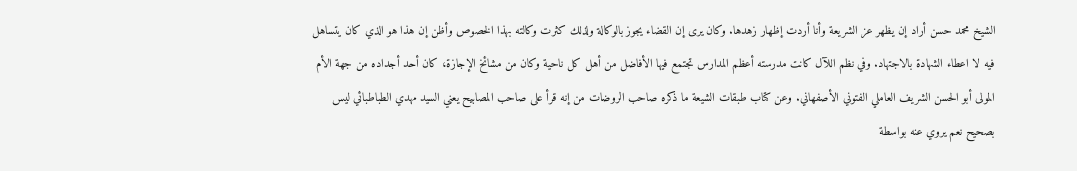الشيخ محمد حسن أراد إن يظهر عز الشريعة وأنا أردت إظهار زهدها. وكان يرى إن القضاء يجوز بالوكالة ولذلك كثرت وكالته بهذا الخصوص وأظن إن هذا هو الذي كان يتساهل فيه لا اعطاء الشهادة بالاجتهاد. وفي نظم اللآل كانت مدرسته أعظم المدارس تجتمع فيها الأفاضل من أهل كل ناحية وكان من مشائخ الإجازة، كان أحد أجداده من جهة الأم المولى أبو الحسن الشريف العاملي الفتوني الأصفهاني. وعن كتاب طبقات الشيعة ما ذكره صاحب الروضات من إنه قرأ على صاحب المصابيح يعني السيد مهدي الطباطبائي ليس بصحيح نعم يروي عنه بواسطة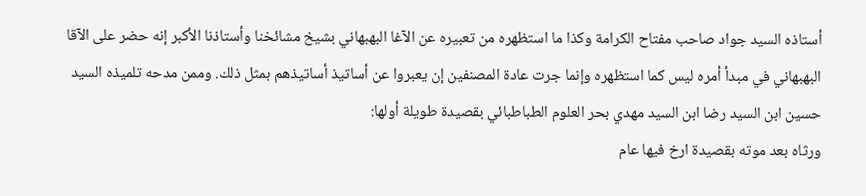أستاذه السيد جواد صاحب مفتاح الكرامة وكذا ما استظهره من تعبيره عن الآغا البهبهاني بشيخ مشائخنا وأستاذنا الأكبر إنه حضر على الآقا البهبهاني في مبدأ أمره ليس كما استظهره وإنما جرت عادة المصنفين إن يعبروا عن أساتيذ أساتيذهم بمثل ذلك. وممن مدحه تلميذه السيد حسين ابن السيد رضا ابن السيد مهدي بحر العلوم الطباطبائي بقصيدة طويلة أولها:
ورثاه بعد موته بقصيدة ارخ فيها عام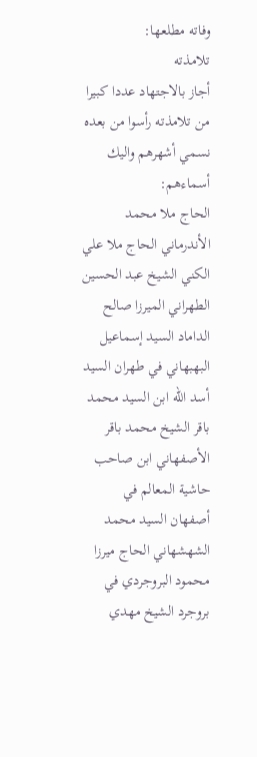وفاته مطلعها:
تلامذته
أجاز بالاجتهاد عددا كبيرا من تلامذته رأسوا من بعده نسمي أشهرهم واليك أسماءهم:
الحاج ملا محمد الأندرماني الحاج ملا علي الكني الشيخ عبد الحسين الطهراني الميرزا صالح الداماد السيد إسماعيل البهبهاني في طهران السيد أسد الله ابن السيد محمد باقر الشيخ محمد باقر الأصفهاني ابن صاحب حاشية المعالم في أصفهان السيد محمد الشهشهاني الحاج ميرزا محمود البروجردي في بروجرد الشيخ مهدي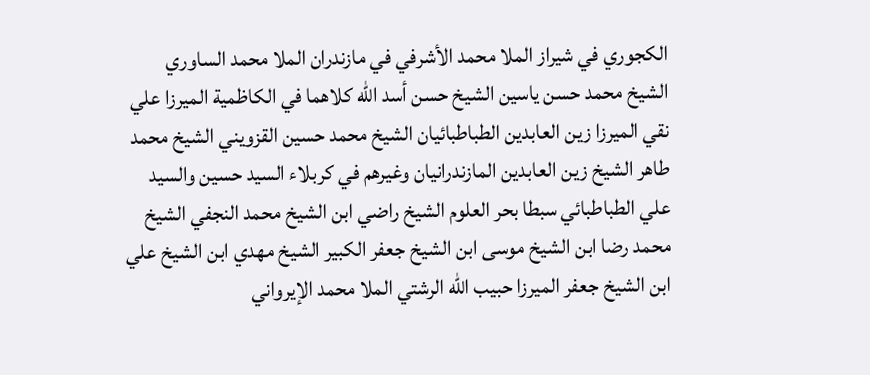الكجوري في شيراز الملا محمد الأشرفي في مازندران الملا محمد الساوري الشيخ محمد حسن ياسين الشيخ حسن أسد الله كلاهما في الكاظمية الميرزا علي نقي الميرزا زين العابدين الطباطبائيان الشيخ محمد حسين القزويني الشيخ محمد طاهر الشيخ زين العابدين المازندرانيان وغيرهم في كربلاء السيد حسين والسيد علي الطباطبائي سبطا بحر العلوم الشيخ راضي ابن الشيخ محمد النجفي الشيخ محمد رضا ابن الشيخ موسى ابن الشيخ جعفر الكبير الشيخ مهدي ابن الشيخ علي ابن الشيخ جعفر الميرزا حبيب الله الرشتي الملا محمد الإيرواني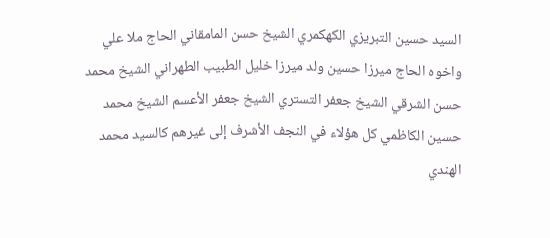السيد حسين التبريزي الكهكمري الشيخ حسن المامقاني الحاج ملا علي واخوه الحاج ميرزا حسين ولد ميرزا خليل الطبيب الطهراني الشيخ محمد حسن الشرقي الشيخ جعفر التستري الشيخ جعفر الأعسم الشيخ محمد حسين الكاظمي كل هؤلاء في النجف الأشرف إلى غيرهم كالسيد محمد الهندي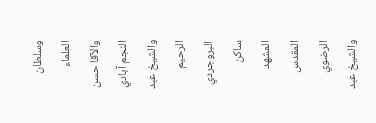وسلطان العلماء والآقا حسن النجم آبادي والشيخ عبد الرحيم البروجردي ساكن المشهد المقدس الرضوي والشيخ عبد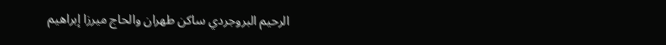الرحيم البروجردي ساكن طهران والحاج ميرزا إبراهيم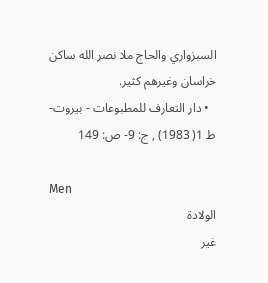السبزواري والحاج ملا نصر الله ساكن خراسان وغيرهم كثير.
  • دار التعارف للمطبوعات - بيروت-ط 1( 1983) , ج: 9- ص: 149

Men
الولادة
غير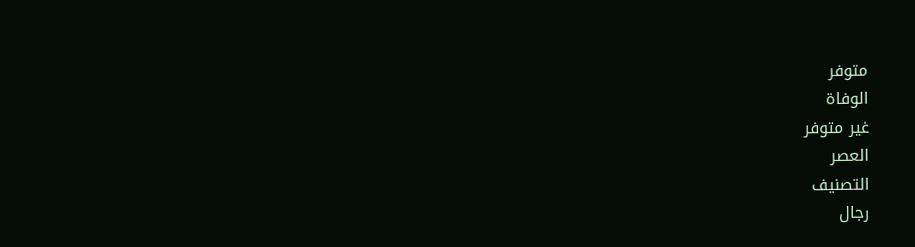متوفر
الوفاة
غير متوفر
العصر
التصنيف
رجال